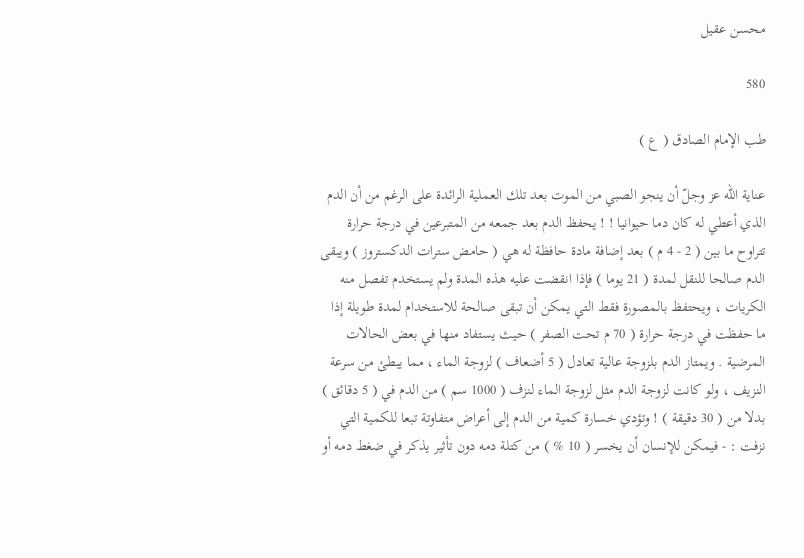محسن عقيل

580

طب الإمام الصادق ( ع )

عناية اللّه عز وجلّ أن ينجو الصبي من الموت بعد تلك العملية الرائدة على الرغم من أن الدم الذي أعطي له كان دما حيوانيا ! ! يحفظ الدم بعد جمعه من المتبرعين في درجة حرارة تتراوح ما بين ( 2 - 4 م ) بعد إضافة مادة حافظة له هي ( حامض سترات الدكستروز ) ويبقى الدم صالحا للنقل لمدة ( 21 يوما ) فإذا انقضت عليه هذه المدة ولم يستخدم تفصل منه الكريات ، ويحتفظ بالمصورة فقط التي يمكن أن تبقى صالحة للاستخدام لمدة طويلة إذا ما حفظت في درجة حرارة ( 70 م تحت الصفر ) حيث يستفاد منها في بعض الحالات المرضية . ويمتاز الدم بلزوجة عالية تعادل ( 5 أضعاف ) لزوجة الماء ، مما يبطئ من سرعة النزيف ، ولو كانت لزوجة الدم مثل لزوجة الماء لنزف ( 1000 سم ) من الدم في ( 5 دقائق ) بدلا من ( 30 دقيقة ) ! وتؤدي خسارة كمية من الدم إلى أعراض متفاوتة تبعا للكمية التي نزفت : - فيمكن للإنسان أن يخسر ( 10 % ) من كتلة دمه دون تأثير يذكر في ضغط دمه أو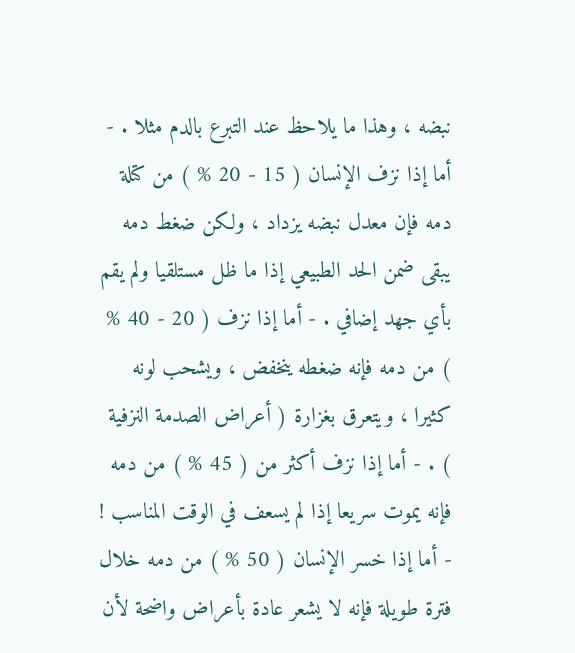نبضه ، وهذا ما يلاحظ عند التبرع بالدم مثلا . - أما إذا نزف الإنسان ( 15 - 20 % ) من كتلة دمه فإن معدل نبضه يزداد ، ولكن ضغط دمه يبقى ضمن الحد الطبيعي إذا ما ظل مستلقيا ولم يقم بأي جهد إضافي . - أما إذا نزف ( 20 - 40 % ) من دمه فإنه ضغطه ينخفض ، ويشحب لونه كثيرا ، ويتعرق بغزارة ( أعراض الصدمة النزفية ) . - أما إذا نزف أكثر من ( 45 % ) من دمه فإنه يموت سريعا إذا لم يسعف في الوقت المناسب ! - أما إذا خسر الإنسان ( 50 % ) من دمه خلال فترة طويلة فإنه لا يشعر عادة بأعراض واضحة لأن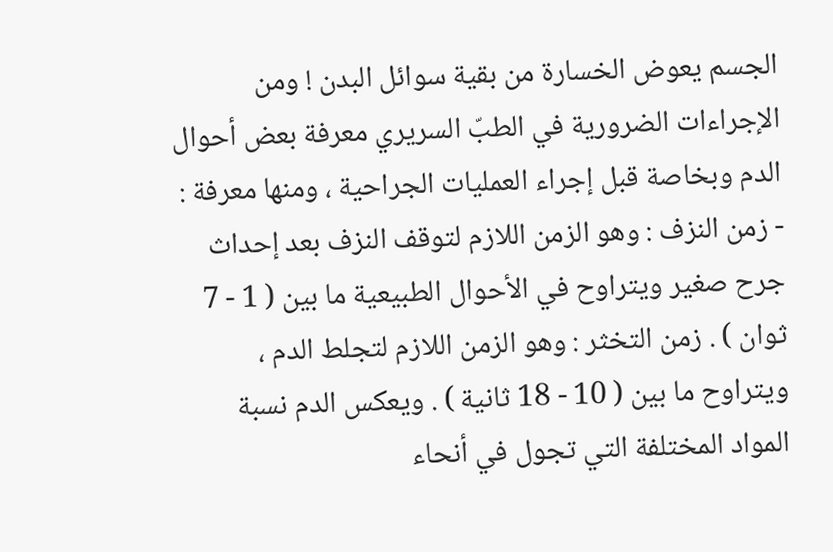الجسم يعوض الخسارة من بقية سوائل البدن ! ومن الإجراءات الضرورية في الطبّ السريري معرفة بعض أحوال الدم وبخاصة قبل إجراء العمليات الجراحية ، ومنها معرفة : - زمن النزف : وهو الزمن اللازم لتوقف النزف بعد إحداث جرح صغير ويتراوح في الأحوال الطبيعية ما بين ( 1 - 7 ثوان ) . زمن التخثر : وهو الزمن اللازم لتجلط الدم ، ويتراوح ما بين ( 10 - 18 ثانية ) . ويعكس الدم نسبة المواد المختلفة التي تجول في أنحاء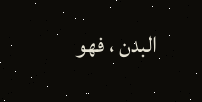البدن ، فهو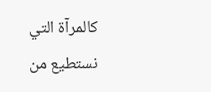كالمرآة التي نستطيع من